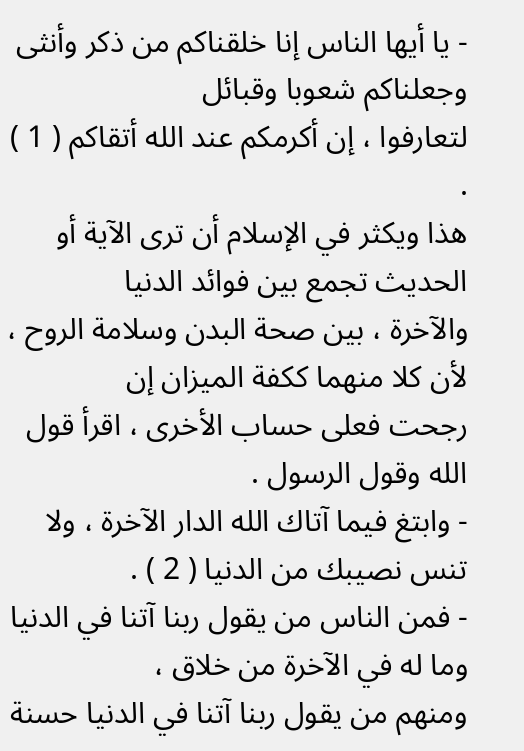- يا أيها الناس إنا خلقناكم من ذكر وأنثى وجعلناكم شعوبا وقبائل
لتعارفوا ، إن أكرمكم عند الله أتقاكم ( 1 ) .
هذا ويكثر في الإسلام أن ترى الآية أو الحديث تجمع بين فوائد الدنيا
والآخرة ، بين صحة البدن وسلامة الروح ، لأن كلا منهما ككفة الميزان إن
رجحت فعلى حساب الأخرى ، اقرأ قول الله وقول الرسول .
- وابتغ فيما آتاك الله الدار الآخرة ، ولا تنس نصيبك من الدنيا ( 2 ) .
- فمن الناس من يقول ربنا آتنا في الدنيا وما له في الآخرة من خلاق ،
ومنهم من يقول ربنا آتنا في الدنيا حسنة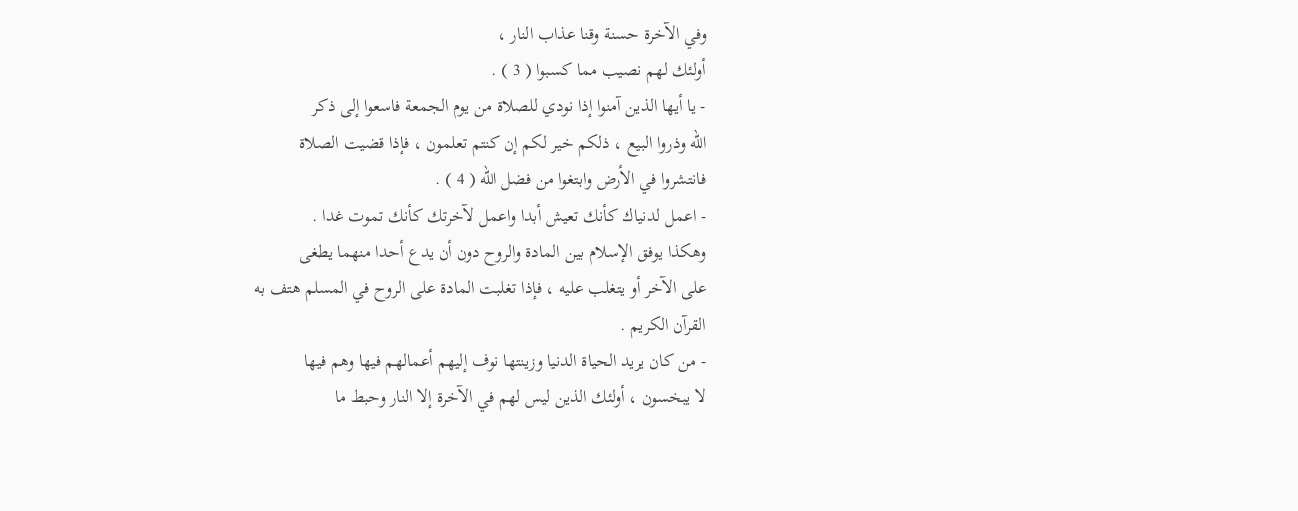وفي الآخرة حسنة وقنا عذاب النار ،
أولئك لهم نصيب مما كسبوا ( 3 ) .
- يا أيها الذين آمنوا إذا نودي للصلاة من يوم الجمعة فاسعوا إلى ذكر
الله وذروا البيع ، ذلكم خير لكم إن كنتم تعلمون ، فإذا قضيت الصلاة
فانتشروا في الأرض وابتغوا من فضل الله ( 4 ) .
- اعمل لدنياك كأنك تعيش أبدا واعمل لآخرتك كأنك تموت غدا .
وهكذا يوفق الإسلام بين المادة والروح دون أن يدع أحدا منهما يطغى
على الآخر أو يتغلب عليه ، فإذا تغلبت المادة على الروح في المسلم هتف به
القرآن الكريم .
- من كان يريد الحياة الدنيا وزينتها نوف إليهم أعمالهم فيها وهم فيها
لا يبخسون ، أولئك الذين ليس لهم في الآخرة إلا النار وحبط ما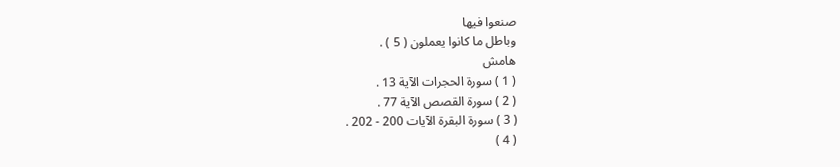صنعوا فيها
وباطل ما كانوا يعملون ( 5 ) .
هامش
( 1 ) سورة الحجرات الآية 13 .
( 2 ) سورة القصص الآية 77 .
( 3 ) سورة البقرة الآيات 200 - 202 .
( 4 )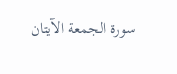سورة الجمعة الآيتان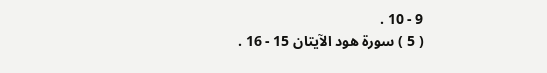9 - 10 .
( 5 ) سورة هود الآيتان 15 - 16 .